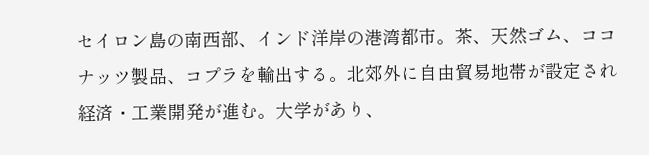セイロン島の南西部、インド洋岸の港湾都市。茶、天然ゴム、ココナッツ製品、コプラを輸出する。北郊外に自由貿易地帯が設定され経済・工業開発が進む。大学があり、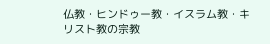仏教・ヒンドゥー教・イスラム教・キリスト教の宗教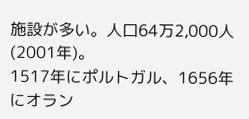施設が多い。人口64万2,000人(2001年)。
1517年にポルトガル、1656年にオラン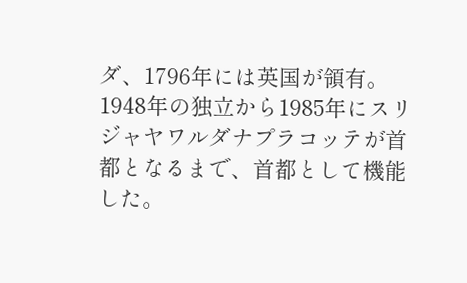ダ、1796年には英国が領有。1948年の独立から1985年にスリジャヤワルダナプラコッテが首都となるまで、首都として機能した。